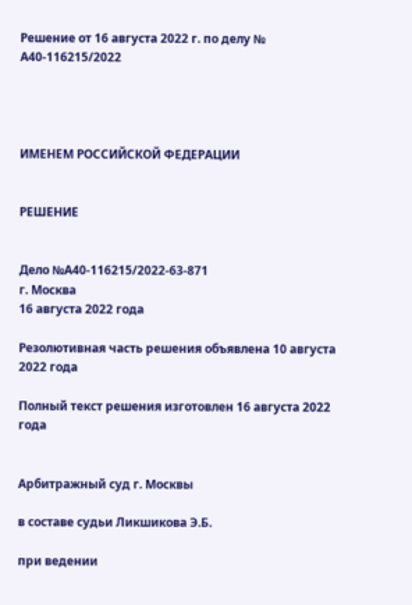Решение от 16 августа 2022 г. по делу № А40-116215/2022




ИМЕНЕМ РОССИЙСКОЙ ФЕДЕРАЦИИ


РЕШЕНИЕ


Дело №А40-116215/2022-63-871
г. Москва
16 августа 2022 года

Резолютивная часть решения объявлена 10 августа 2022 года

Полный текст решения изготовлен 16 августа 2022 года


Арбитражный суд г. Москвы

в составе судьи Ликшикова Э.Б.

при ведении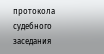протокола судебного заседания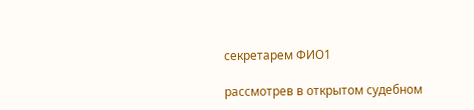секретарем ФИО1

рассмотрев в открытом судебном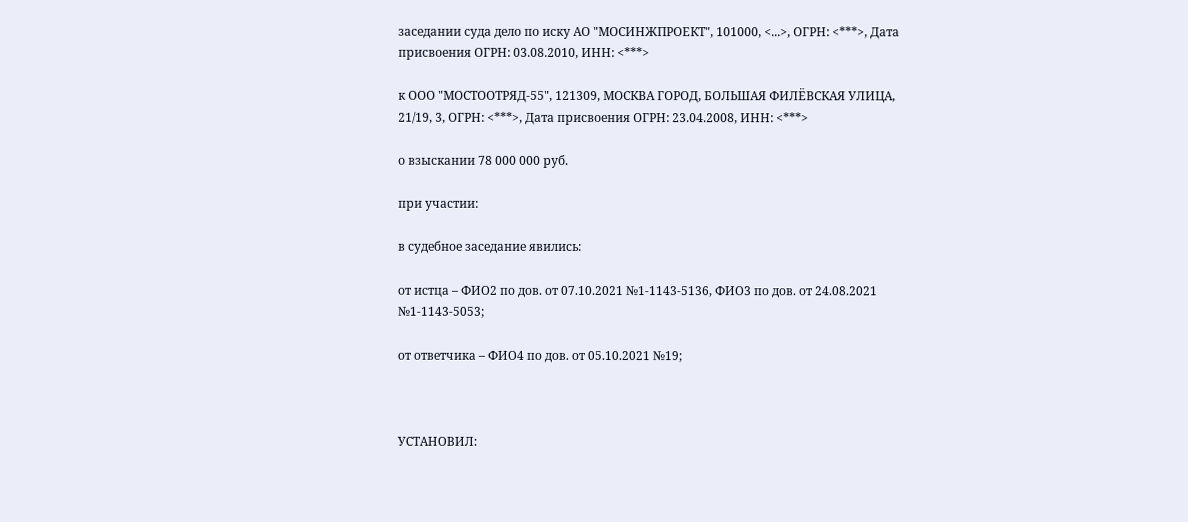заседании суда дело по иску АО "МОСИНЖПРОЕКТ", 101000, <...>, ОГРН: <***>, Дата присвоения ОГРН: 03.08.2010, ИНН: <***>

к ООО "МОСТООТРЯД-55", 121309, МОСКВА ГОРОД, БОЛЬШАЯ ФИЛЁВСКАЯ УЛИЦА, 21/19, 3, ОГРН: <***>, Дата присвоения ОГРН: 23.04.2008, ИНН: <***>

о взыскании 78 000 000 руб.

при участии:

в судебное заседание явились:

от истца – ФИО2 по дов. от 07.10.2021 №1-1143-5136, ФИО3 по дов. от 24.08.2021 №1-1143-5053;

от ответчика – ФИО4 по дов. от 05.10.2021 №19;



УСТАНОВИЛ: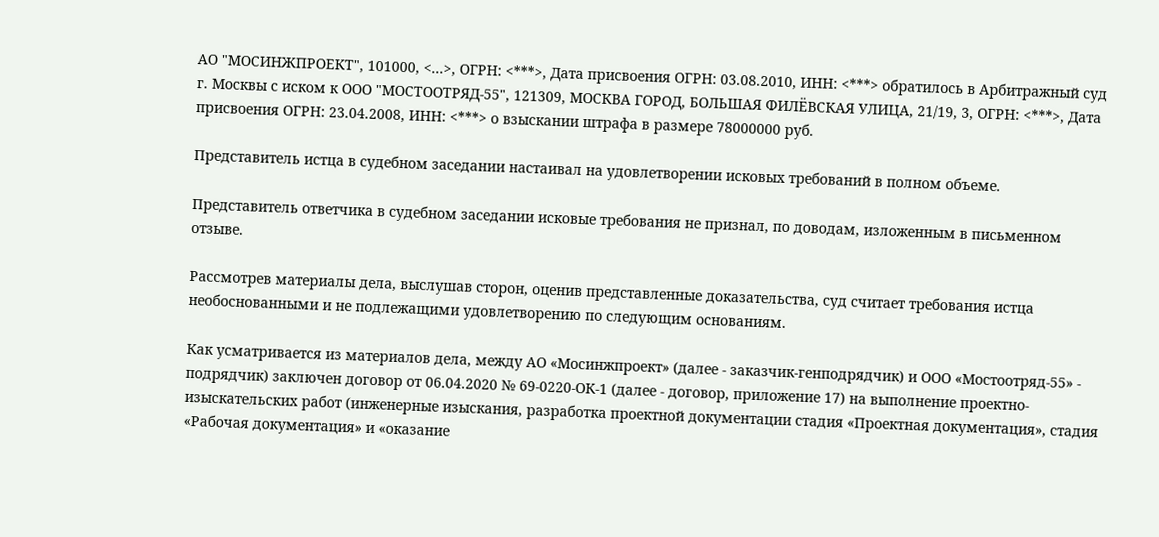АО "МОСИНЖПРОЕКТ", 101000, <...>, ОГРН: <***>, Дата присвоения ОГРН: 03.08.2010, ИНН: <***> обратилось в Арбитражный суд г. Москвы с иском к ООО "МОСТООТРЯД-55", 121309, МОСКВА ГОРОД, БОЛЬШАЯ ФИЛЁВСКАЯ УЛИЦА, 21/19, 3, ОГРН: <***>, Дата присвоения ОГРН: 23.04.2008, ИНН: <***> о взыскании штрафа в размере 78000000 руб.

Представитель истца в судебном заседании настаивал на удовлетворении исковых требований в полном объеме.

Представитель ответчика в судебном заседании исковые требования не признал, по доводам, изложенным в письменном отзыве.

Рассмотрев материалы дела, выслушав сторон, оценив представленные доказательства, суд считает требования истца необоснованными и не подлежащими удовлетворению по следующим основаниям.

Как усматривается из материалов дела, между АО «Мосинжпроект» (далее - заказчик-генподрядчик) и ООО «Мостоотряд-55» - подрядчик) заключен договор от 06.04.2020 № 69-0220-ОК-1 (далее - договор, приложение 17) на выполнение проектно-изыскательских работ (инженерные изыскания, разработка проектной документации стадия «Проектная документация», стадия «Рабочая документация» и «оказание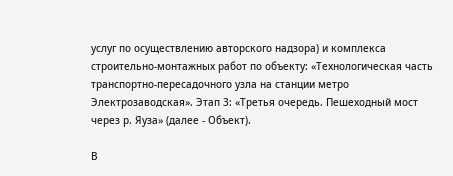услуг по осуществлению авторского надзора) и комплекса строительно-монтажных работ по объекту: «Технологическая часть транспортно-пересадочного узла на станции метро Электрозаводская». Этап 3: «Третья очередь. Пешеходный мост через р. Яуза» (далее - Объект).

В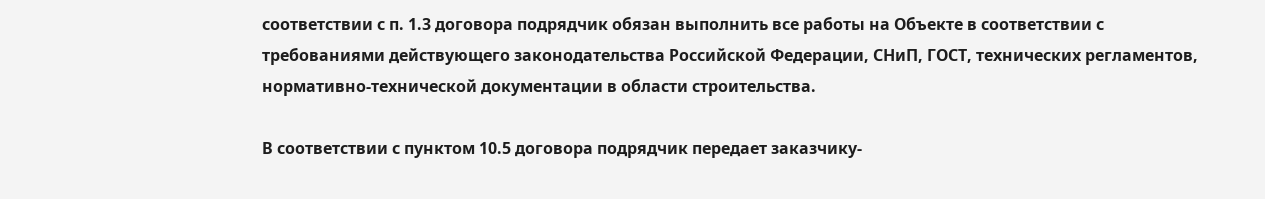соответствии с п. 1.3 договора подрядчик обязан выполнить все работы на Объекте в соответствии с требованиями действующего законодательства Российской Федерации, СНиП, ГОСТ, технических регламентов, нормативно-технической документации в области строительства.

В соответствии с пунктом 10.5 договора подрядчик передает заказчику-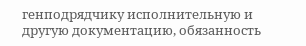генподрядчику исполнительную и другую документацию, обязанность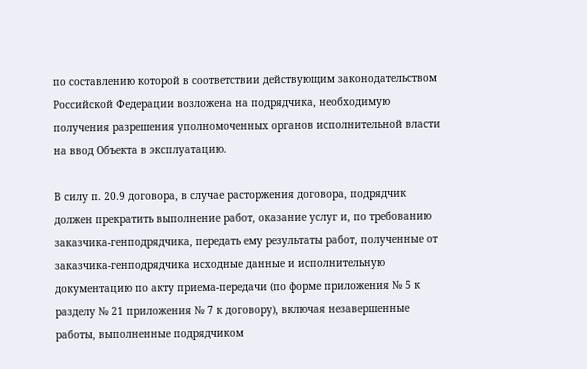по составлению которой в соответствии действующим законодательством Российской Федерации возложена на подрядчика, необходимую получения разрешения уполномоченных органов исполнительной власти на ввод Объекта в эксплуатацию.

В силу п. 20.9 договора, в случае расторжения договора, подрядчик должен прекратить выполнение работ, оказание услуг и, по требованию заказчика-генподрядчика, передать ему результаты работ, полученные от заказчика-генподрядчика исходные данные и исполнительную документацию по акту приема-передачи (по форме приложения № 5 к разделу № 21 приложения № 7 к договору), включая незавершенные работы, выполненные подрядчиком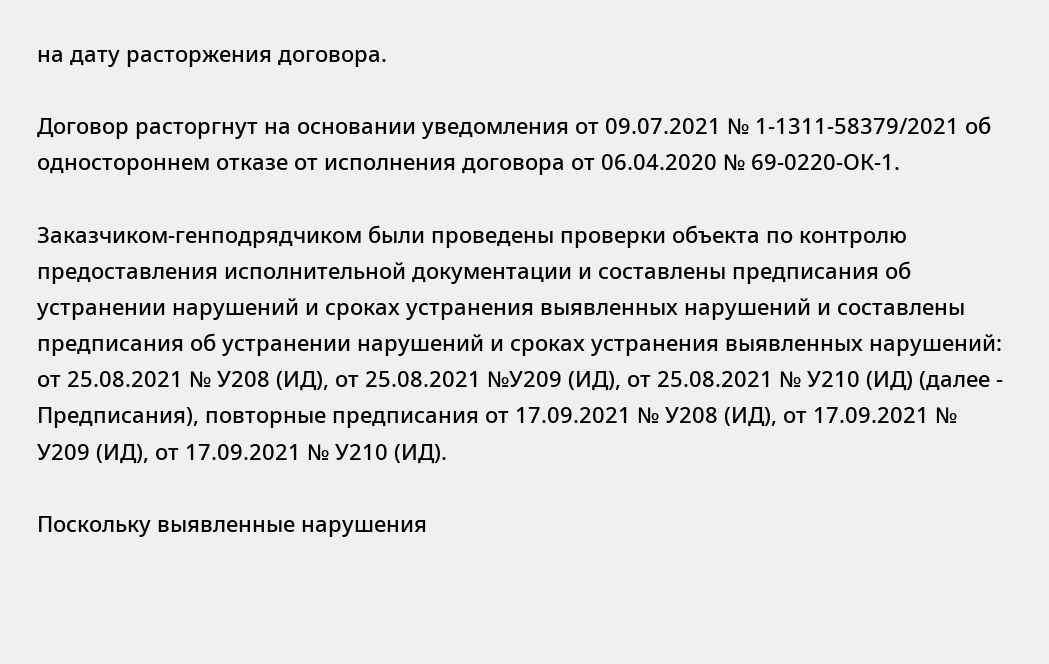на дату расторжения договора.

Договор расторгнут на основании уведомления от 09.07.2021 № 1-1311-58379/2021 об одностороннем отказе от исполнения договора от 06.04.2020 № 69-0220-ОК-1.

Заказчиком-генподрядчиком были проведены проверки объекта по контролю предоставления исполнительной документации и составлены предписания об устранении нарушений и сроках устранения выявленных нарушений и составлены предписания об устранении нарушений и сроках устранения выявленных нарушений: от 25.08.2021 № У208 (ИД), от 25.08.2021 №У209 (ИД), от 25.08.2021 № У210 (ИД) (далее - Предписания), повторные предписания от 17.09.2021 № У208 (ИД), от 17.09.2021 № У209 (ИД), от 17.09.2021 № У210 (ИД).

Поскольку выявленные нарушения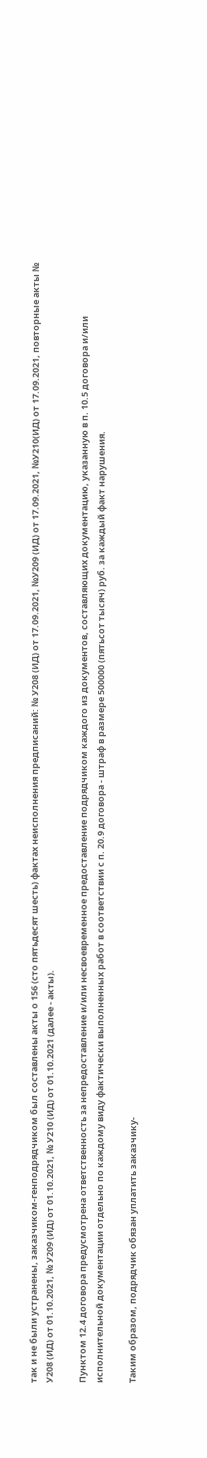так и не были устранены, заказчиком-генподрядчиком был составлены акты о 156 (сто пятьдесят шесть) фактах неисполнения предписаний: № У208 (ИД) от 17.09.2021, №У209 (ИД) от 17.09.2021, №У210(ИД) от 17.09.2021, повторные акты № У208 (ИД) от 01.10.2021, № У209 (ИД) от 01.10.2021, № У210 (ИД) от 01.10.2021 (далее - акты).

Пунктом 12.4 договора предусмотрена ответственность за непредоставление и/или несвоевременное предоставление подрядчиком каждого из документов, составляющих документацию, указанную в п. 10.5 договора и/или исполнительной документации отдельно по каждому виду фактически выполненных работ в соответствии с п. 20.9 договора - штраф в размере 500000 (пятьсот тысяч) руб. за каждый факт нарушения.

Таким образом, подрядчик обязан уплатить заказчику-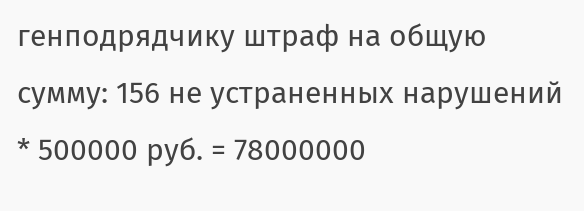генподрядчику штраф на общую сумму: 156 не устраненных нарушений * 500000 руб. = 78000000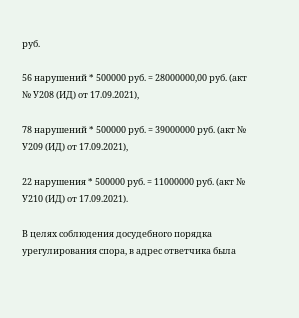руб.

56 нарушений * 500000 руб. = 28000000,00 руб. (акт № У208 (ИД) от 17.09.2021),

78 нарушений * 500000 руб. = 39000000 руб. (акт № У209 (ИД) от 17.09.2021),

22 нарушения * 500000 руб. = 11000000 руб. (акт № У210 (ИД) от 17.09.2021).

В целях соблюдения досудебного порядка урегулирования спора, в адрес ответчика была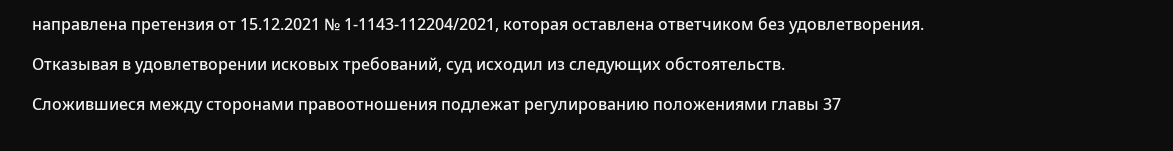направлена претензия от 15.12.2021 № 1-1143-112204/2021, которая оставлена ответчиком без удовлетворения.

Отказывая в удовлетворении исковых требований, суд исходил из следующих обстоятельств.

Сложившиеся между сторонами правоотношения подлежат регулированию положениями главы 37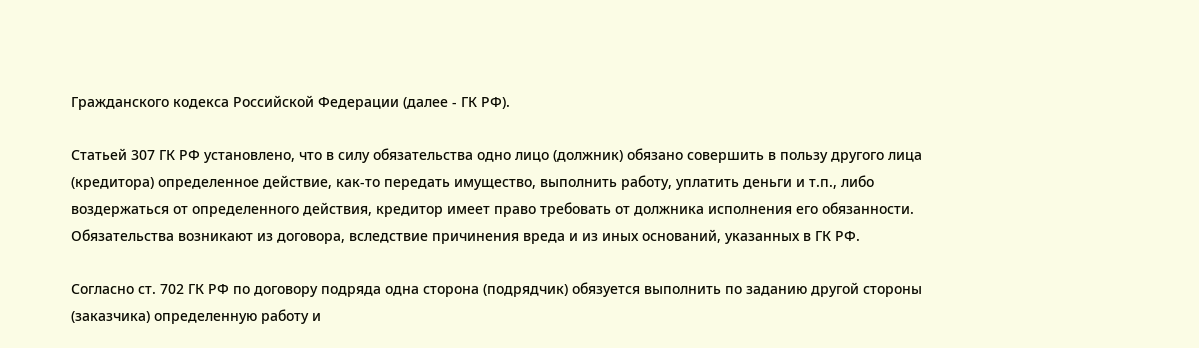Гражданского кодекса Российской Федерации (далее - ГК РФ).

Статьей 307 ГК РФ установлено, что в силу обязательства одно лицо (должник) обязано совершить в пользу другого лица (кредитора) определенное действие, как-то передать имущество, выполнить работу, уплатить деньги и т.п., либо воздержаться от определенного действия, кредитор имеет право требовать от должника исполнения его обязанности. Обязательства возникают из договора, вследствие причинения вреда и из иных оснований, указанных в ГК РФ.

Согласно ст. 702 ГК РФ по договору подряда одна сторона (подрядчик) обязуется выполнить по заданию другой стороны (заказчика) определенную работу и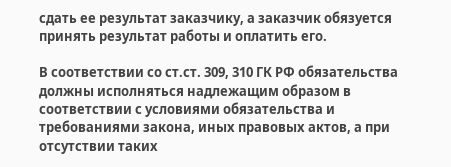сдать ее результат заказчику, а заказчик обязуется принять результат работы и оплатить его.

В соответствии со ст.ст. 309, 310 ГК РФ обязательства должны исполняться надлежащим образом в соответствии с условиями обязательства и требованиями закона, иных правовых актов, а при отсутствии таких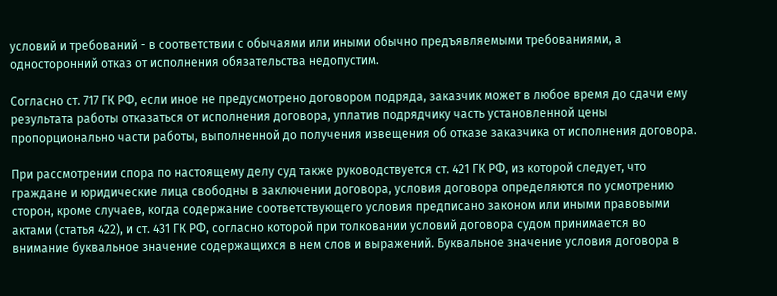условий и требований - в соответствии с обычаями или иными обычно предъявляемыми требованиями, а односторонний отказ от исполнения обязательства недопустим.

Согласно ст. 717 ГК РФ, если иное не предусмотрено договором подряда, заказчик может в любое время до сдачи ему результата работы отказаться от исполнения договора, уплатив подрядчику часть установленной цены пропорционально части работы, выполненной до получения извещения об отказе заказчика от исполнения договора.

При рассмотрении спора по настоящему делу суд также руководствуется ст. 421 ГК РФ, из которой следует, что граждане и юридические лица свободны в заключении договора, условия договора определяются по усмотрению сторон, кроме случаев, когда содержание соответствующего условия предписано законом или иными правовыми актами (статья 422), и ст. 431 ГК РФ, согласно которой при толковании условий договора судом принимается во внимание буквальное значение содержащихся в нем слов и выражений. Буквальное значение условия договора в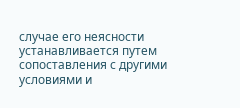случае его неясности устанавливается путем сопоставления с другими условиями и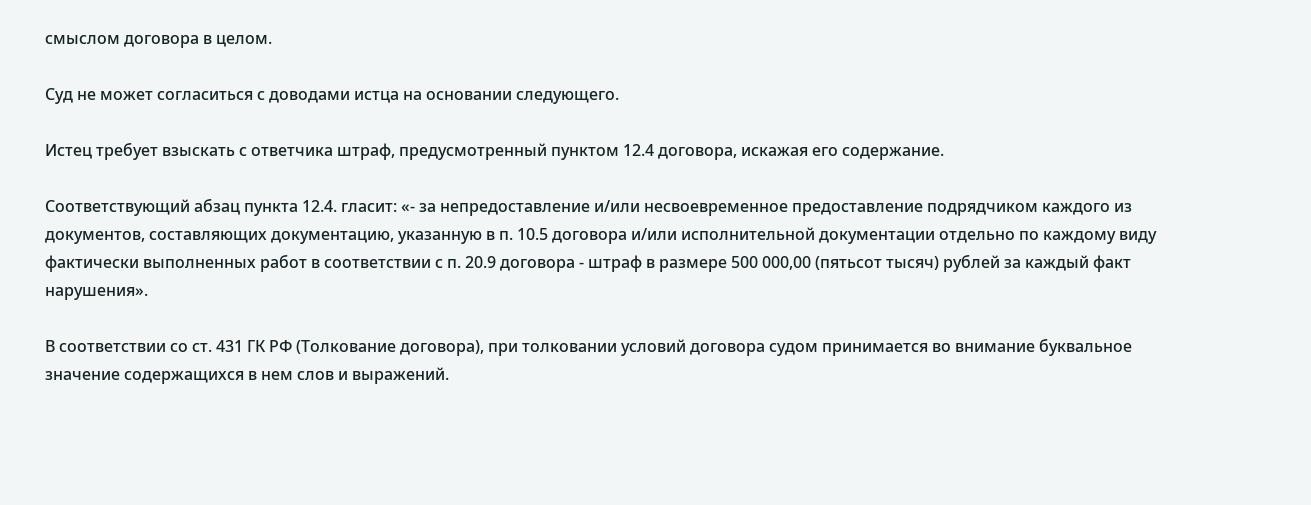смыслом договора в целом.

Суд не может согласиться с доводами истца на основании следующего.

Истец требует взыскать с ответчика штраф, предусмотренный пунктом 12.4 договора, искажая его содержание.

Соответствующий абзац пункта 12.4. гласит: «- за непредоставление и/или несвоевременное предоставление подрядчиком каждого из документов, составляющих документацию, указанную в п. 10.5 договора и/или исполнительной документации отдельно по каждому виду фактически выполненных работ в соответствии с п. 20.9 договора - штраф в размере 500 000,00 (пятьсот тысяч) рублей за каждый факт нарушения».

В соответствии со ст. 431 ГК РФ (Толкование договора), при толковании условий договора судом принимается во внимание буквальное значение содержащихся в нем слов и выражений.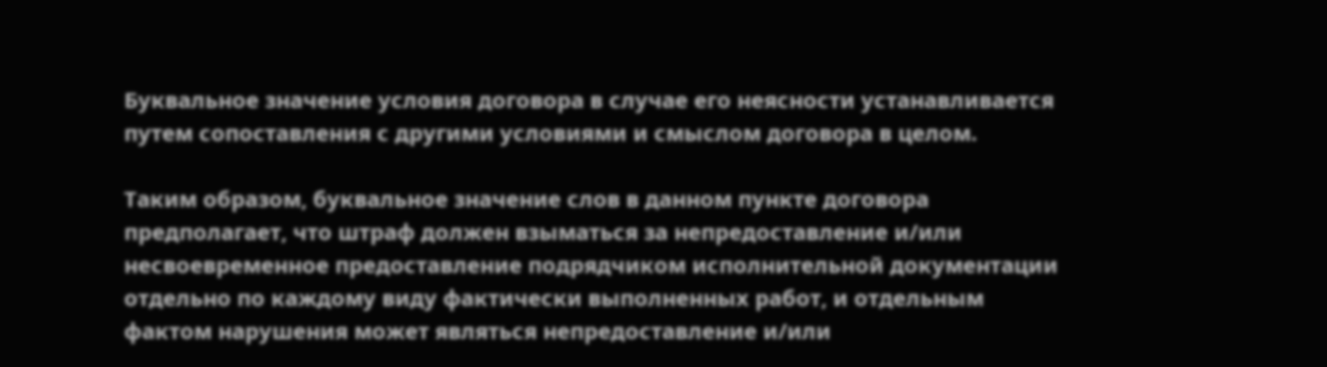Буквальное значение условия договора в случае его неясности устанавливается путем сопоставления с другими условиями и смыслом договора в целом.

Таким образом, буквальное значение слов в данном пункте договора предполагает, что штраф должен взыматься за непредоставление и/или несвоевременное предоставление подрядчиком исполнительной документации отдельно по каждому виду фактически выполненных работ, и отдельным фактом нарушения может являться непредоставление и/или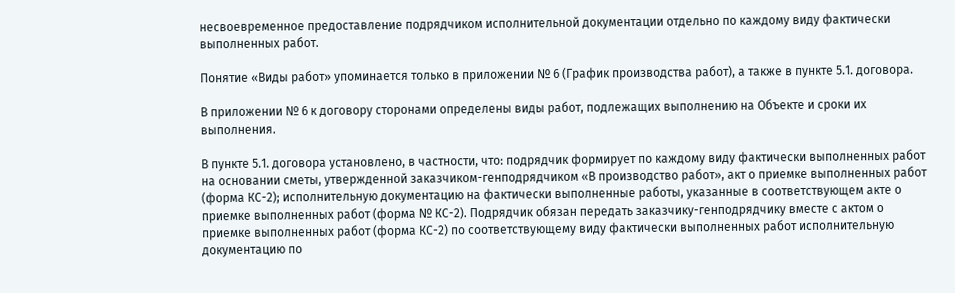несвоевременное предоставление подрядчиком исполнительной документации отдельно по каждому виду фактически выполненных работ.

Понятие «Виды работ» упоминается только в приложении № 6 (График производства работ), а также в пункте 5.1. договора.

В приложении № 6 к договору сторонами определены виды работ, подлежащих выполнению на Объекте и сроки их выполнения.

В пункте 5.1. договора установлено, в частности, что: подрядчик формирует по каждому виду фактически выполненных работ на основании сметы, утвержденной заказчиком-генподрядчиком «В производство работ», акт о приемке выполненных работ (форма КС-2); исполнительную документацию на фактически выполненные работы, указанные в соответствующем акте о приемке выполненных работ (форма № КС-2). Подрядчик обязан передать заказчику-генподрядчику вместе с актом о приемке выполненных работ (форма КС-2) по соответствующему виду фактически выполненных работ исполнительную документацию по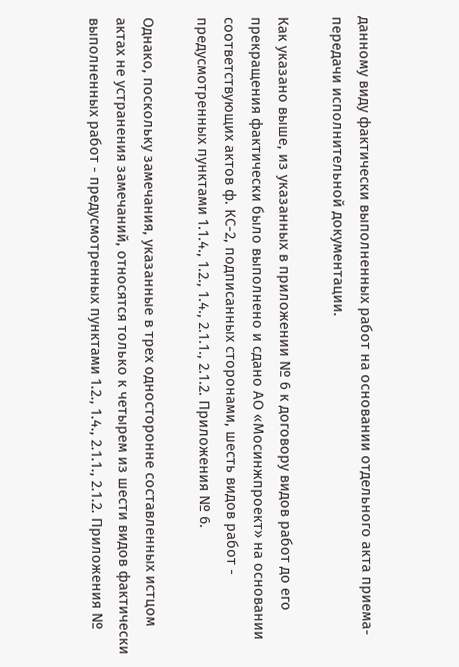данному виду фактически выполненных работ на основании отдельного акта приема-передачи исполнительной документации.

Как указано выше, из указанных в приложении № 6 к договору видов работ до его прекращения фактически было выполнено и сдано АО «Мосинжпроект» на основании соответствующих актов ф. КС-2, подписанных сторонами, шесть видов работ - предусмотренных пунктами 1.1.4., 1.2., 1.4., 2.1.1., 2.1.2. Приложения № 6.

Однако, поскольку замечания, указанные в трех односторонне составленных истцом актах не устранения замечаний, относятся только к четырем из шести видов фактически выполненных работ - предусмотренных пунктами 1.2., 1.4., 2.1.1., 2.1.2. Приложения №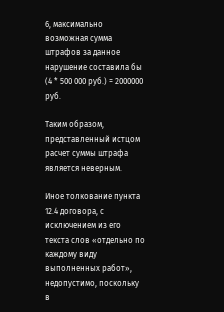6, максимально возможная сумма штрафов за данное нарушение составила бы (4 * 500 000 руб.) = 2000000 руб.

Таким образом, представленный истцом расчет суммы штрафа является неверным.

Иное толкование пункта 12.4 договора, с исключением из его текста слов «отдельно по каждому виду выполненных работ», недопустимо, поскольку в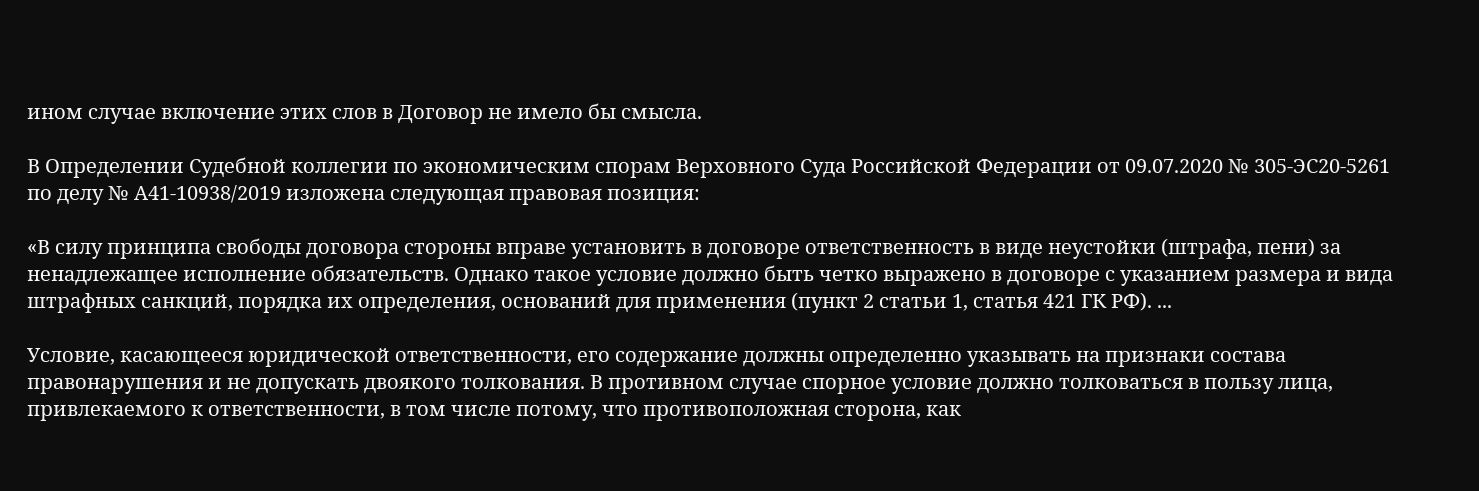ином случае включение этих слов в Договор не имело бы смысла.

В Определении Судебной коллегии по экономическим спорам Верховного Суда Российской Федерации от 09.07.2020 № 305-ЭС20-5261 по делу № А41-10938/2019 изложена следующая правовая позиция:

«В силу принципа свободы договора стороны вправе установить в договоре ответственность в виде неустойки (штрафа, пени) за ненадлежащее исполнение обязательств. Однако такое условие должно быть четко выражено в договоре с указанием размера и вида штрафных санкций, порядка их определения, оснований для применения (пункт 2 статьи 1, статья 421 ГК РФ). ...

Условие, касающееся юридической ответственности, его содержание должны определенно указывать на признаки состава правонарушения и не допускать двоякого толкования. В противном случае спорное условие должно толковаться в пользу лица, привлекаемого к ответственности, в том числе потому, что противоположная сторона, как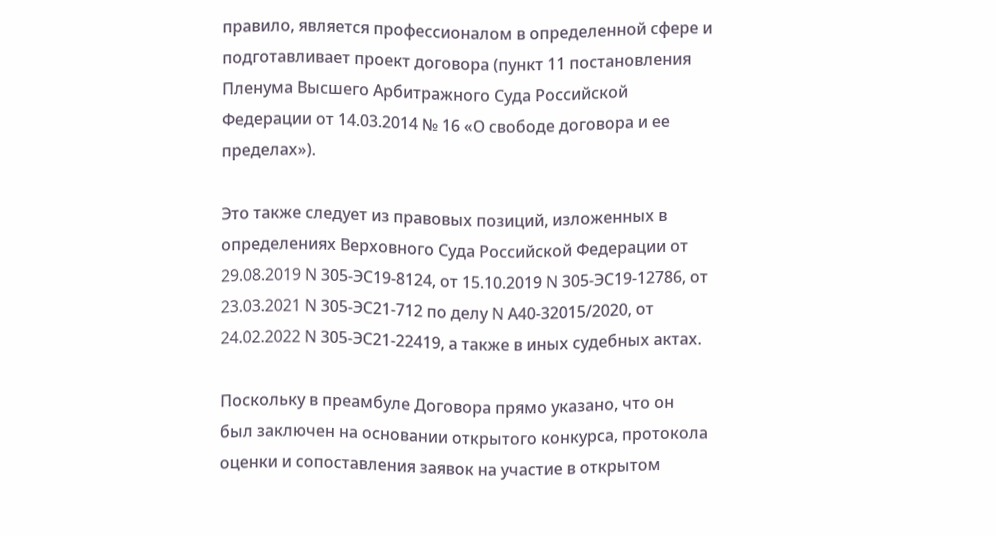правило, является профессионалом в определенной сфере и подготавливает проект договора (пункт 11 постановления Пленума Высшего Арбитражного Суда Российской Федерации от 14.03.2014 № 16 «О свободе договора и ее пределах»).

Это также следует из правовых позиций, изложенных в определениях Верховного Суда Российской Федерации от 29.08.2019 N 305-ЭС19-8124, от 15.10.2019 N 305-ЭС19-12786, от 23.03.2021 N 305-ЭС21-712 по делу N А40-32015/2020, от 24.02.2022 N 305-ЭС21-22419, а также в иных судебных актах.

Поскольку в преамбуле Договора прямо указано, что он был заключен на основании открытого конкурса, протокола оценки и сопоставления заявок на участие в открытом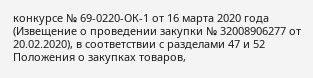конкурсе № 69-0220-ОК-1 от 16 марта 2020 года (Извещение о проведении закупки № 32008906277 от 20.02.2020), в соответствии с разделами 47 и 52 Положения о закупках товаров,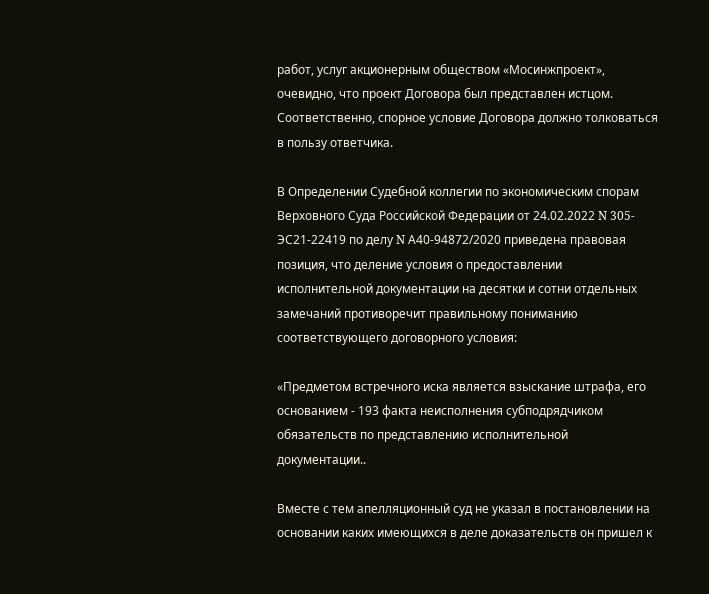работ, услуг акционерным обществом «Мосинжпроект», очевидно, что проект Договора был представлен истцом. Соответственно, спорное условие Договора должно толковаться в пользу ответчика.

В Определении Судебной коллегии по экономическим спорам Верховного Суда Российской Федерации от 24.02.2022 N 305-ЭС21-22419 по делу N А40-94872/2020 приведена правовая позиция, что деление условия о предоставлении исполнительной документации на десятки и сотни отдельных замечаний противоречит правильному пониманию соответствующего договорного условия:

«Предметом встречного иска является взыскание штрафа, его основанием - 193 факта неисполнения субподрядчиком обязательств по представлению исполнительной документации..

Вместе с тем апелляционный суд не указал в постановлении на основании каких имеющихся в деле доказательств он пришел к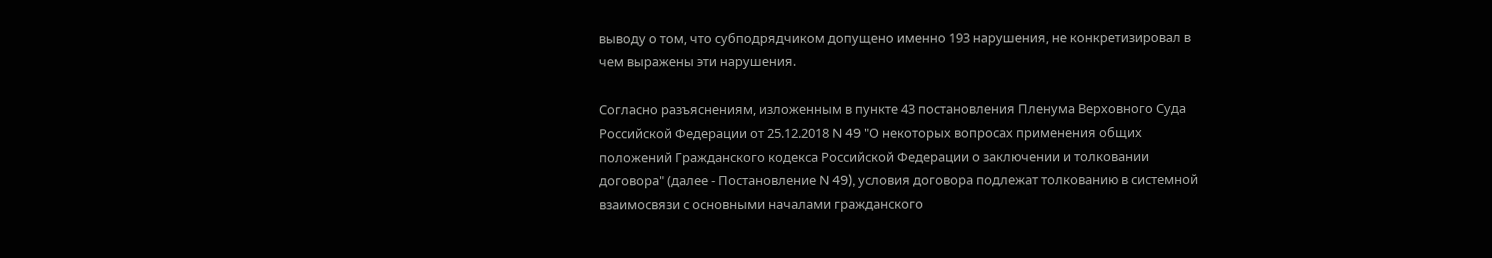выводу о том, что субподрядчиком допущено именно 193 нарушения, не конкретизировал в чем выражены эти нарушения.

Согласно разъяснениям, изложенным в пункте 43 постановления Пленума Верховного Суда Российской Федерации от 25.12.2018 N 49 "О некоторых вопросах применения общих положений Гражданского кодекса Российской Федерации о заключении и толковании договора" (далее - Постановление N 49), условия договора подлежат толкованию в системной взаимосвязи с основными началами гражданского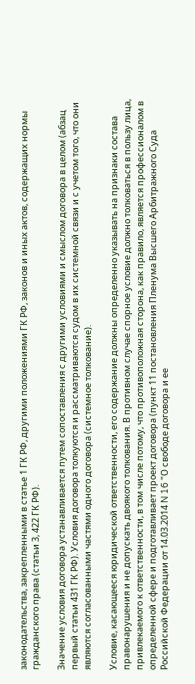законодательства, закрепленными в статье 1 ГК РФ, другими положениями ГК РФ, законов и иных актов, содержащих нормы гражданского права (статьи 3, 422 ГК РФ).

Значение условия договора устанавливается путем сопоставления с другими условиями и смыслом договора в целом (абзац первый статьи 431 ГК РФ). Условия договора толкуются и рассматриваются судом в их системной связи и с учетом того, что они являются согласованными частями одного договора (системное толкование).

Условие, касающееся юридической ответственности, его содержание должны определенно указывать на признаки состава правонарушения и не допускать двоякого толкования. В противном случае спорное условие должно толковаться в пользу лица, привлекаемого к ответственности, в том числе потому, что противоположная сторона, как правило, является профессионалом в определенной сфере и подготавливает проект договора (пункт 11 постановления Пленума Высшего Арбитражного Суда Российской Федерации от 14.03.2014 N 16 "О свободе договора и ее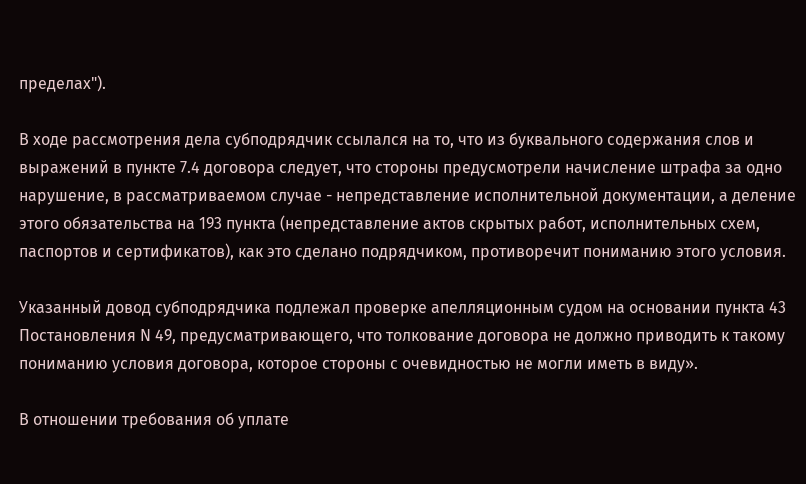пределах").

В ходе рассмотрения дела субподрядчик ссылался на то, что из буквального содержания слов и выражений в пункте 7.4 договора следует, что стороны предусмотрели начисление штрафа за одно нарушение, в рассматриваемом случае - непредставление исполнительной документации, а деление этого обязательства на 193 пункта (непредставление актов скрытых работ, исполнительных схем, паспортов и сертификатов), как это сделано подрядчиком, противоречит пониманию этого условия.

Указанный довод субподрядчика подлежал проверке апелляционным судом на основании пункта 43 Постановления N 49, предусматривающего, что толкование договора не должно приводить к такому пониманию условия договора, которое стороны с очевидностью не могли иметь в виду».

В отношении требования об уплате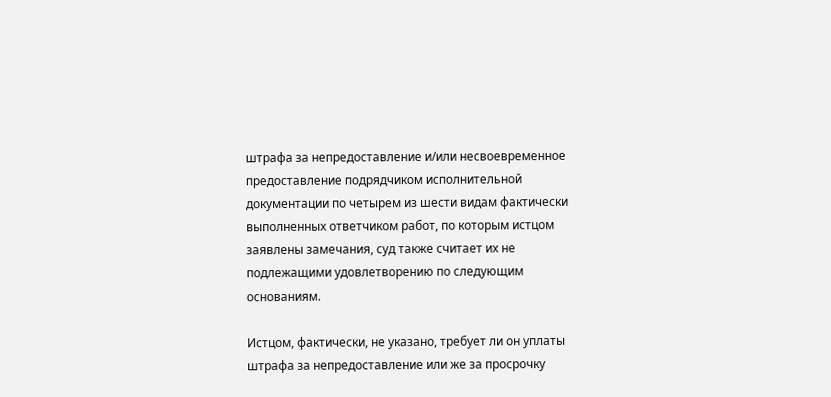штрафа за непредоставление и/или несвоевременное предоставление подрядчиком исполнительной документации по четырем из шести видам фактически выполненных ответчиком работ, по которым истцом заявлены замечания, суд также считает их не подлежащими удовлетворению по следующим основаниям.

Истцом, фактически, не указано, требует ли он уплаты штрафа за непредоставление или же за просрочку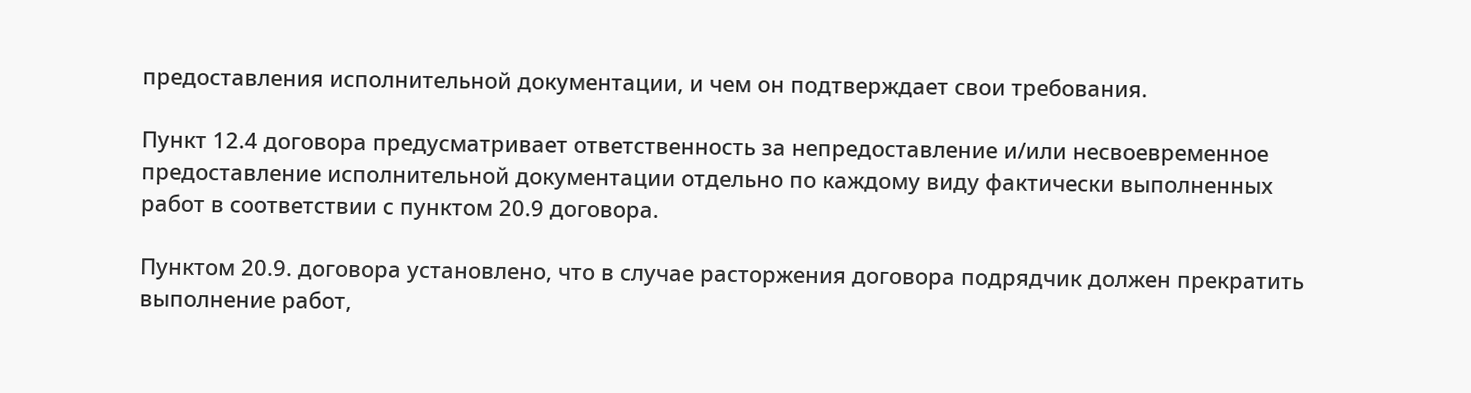предоставления исполнительной документации, и чем он подтверждает свои требования.

Пункт 12.4 договора предусматривает ответственность за непредоставление и/или несвоевременное предоставление исполнительной документации отдельно по каждому виду фактически выполненных работ в соответствии с пунктом 20.9 договора.

Пунктом 20.9. договора установлено, что в случае расторжения договора подрядчик должен прекратить выполнение работ,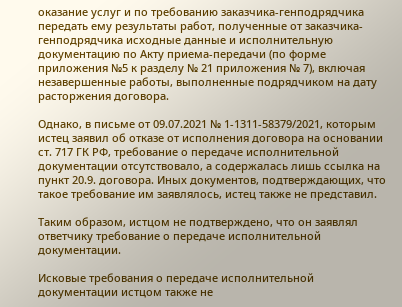оказание услуг и по требованию заказчика-генподрядчика передать ему результаты работ, полученные от заказчика-генподрядчика исходные данные и исполнительную документацию по Акту приема-передачи (по форме приложения №5 к разделу № 21 приложения № 7), включая незавершенные работы, выполненные подрядчиком на дату расторжения договора.

Однако, в письме от 09.07.2021 № 1-1311-58379/2021, которым истец заявил об отказе от исполнения договора на основании ст. 717 ГК РФ, требование о передаче исполнительной документации отсутствовало, а содержалась лишь ссылка на пункт 20.9. договора. Иных документов, подтверждающих, что такое требование им заявлялось, истец также не представил.

Таким образом, истцом не подтверждено, что он заявлял ответчику требование о передаче исполнительной документации.

Исковые требования о передаче исполнительной документации истцом также не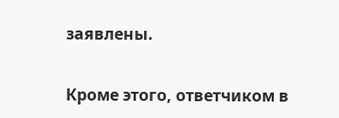заявлены.

Кроме этого, ответчиком в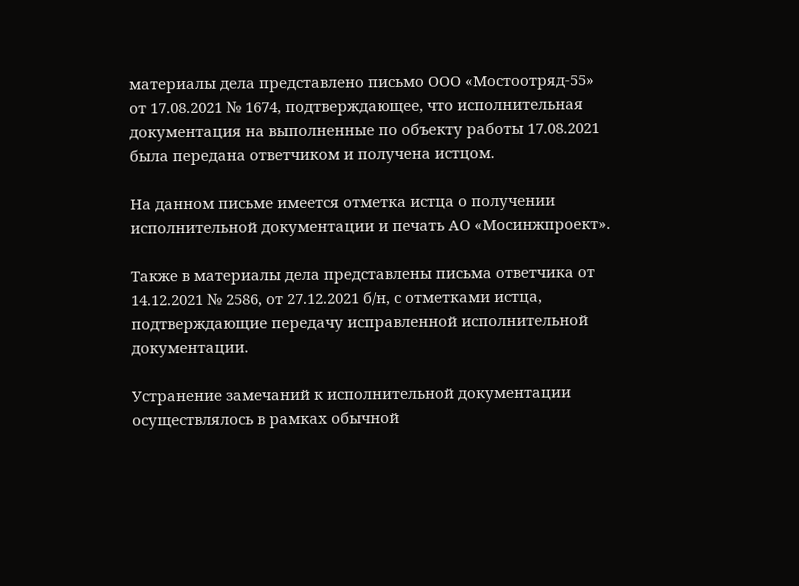материалы дела представлено письмо ООО «Мостоотряд-55» от 17.08.2021 № 1674, подтверждающее, что исполнительная документация на выполненные по объекту работы 17.08.2021 была передана ответчиком и получена истцом.

На данном письме имеется отметка истца о получении исполнительной документации и печать АО «Мосинжпроект».

Также в материалы дела представлены письма ответчика от 14.12.2021 № 2586, от 27.12.2021 б/н, с отметками истца, подтверждающие передачу исправленной исполнительной документации.

Устранение замечаний к исполнительной документации осуществлялось в рамках обычной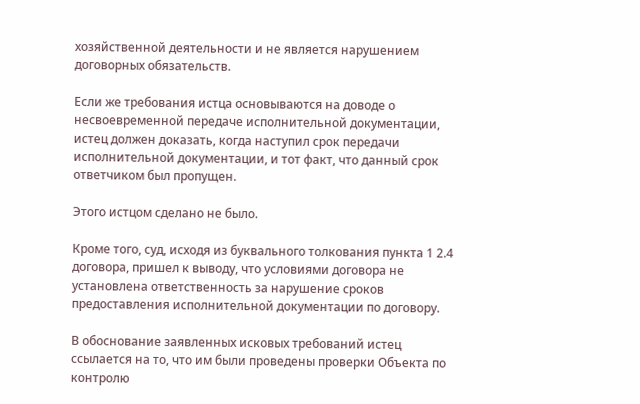хозяйственной деятельности и не является нарушением договорных обязательств.

Если же требования истца основываются на доводе о несвоевременной передаче исполнительной документации, истец должен доказать, когда наступил срок передачи исполнительной документации, и тот факт, что данный срок ответчиком был пропущен.

Этого истцом сделано не было.

Кроме того, суд, исходя из буквального толкования пункта 1 2.4 договора, пришел к выводу, что условиями договора не установлена ответственность за нарушение сроков предоставления исполнительной документации по договору.

В обоснование заявленных исковых требований истец ссылается на то, что им были проведены проверки Объекта по контролю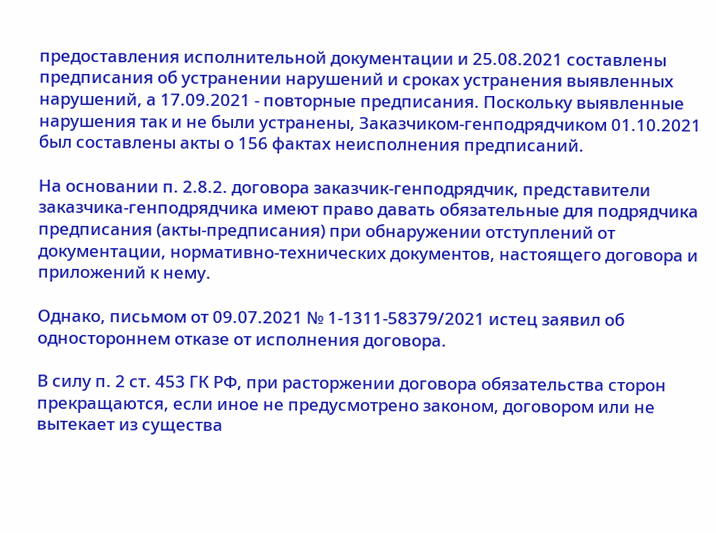предоставления исполнительной документации и 25.08.2021 составлены предписания об устранении нарушений и сроках устранения выявленных нарушений, а 17.09.2021 - повторные предписания. Поскольку выявленные нарушения так и не были устранены, Заказчиком-генподрядчиком 01.10.2021 был составлены акты о 156 фактах неисполнения предписаний.

На основании п. 2.8.2. договора заказчик-генподрядчик, представители заказчика-генподрядчика имеют право давать обязательные для подрядчика предписания (акты-предписания) при обнаружении отступлений от документации, нормативно-технических документов, настоящего договора и приложений к нему.

Однако, письмом от 09.07.2021 № 1-1311-58379/2021 истец заявил об одностороннем отказе от исполнения договора.

В силу п. 2 ст. 453 ГК РФ, при расторжении договора обязательства сторон прекращаются, если иное не предусмотрено законом, договором или не вытекает из существа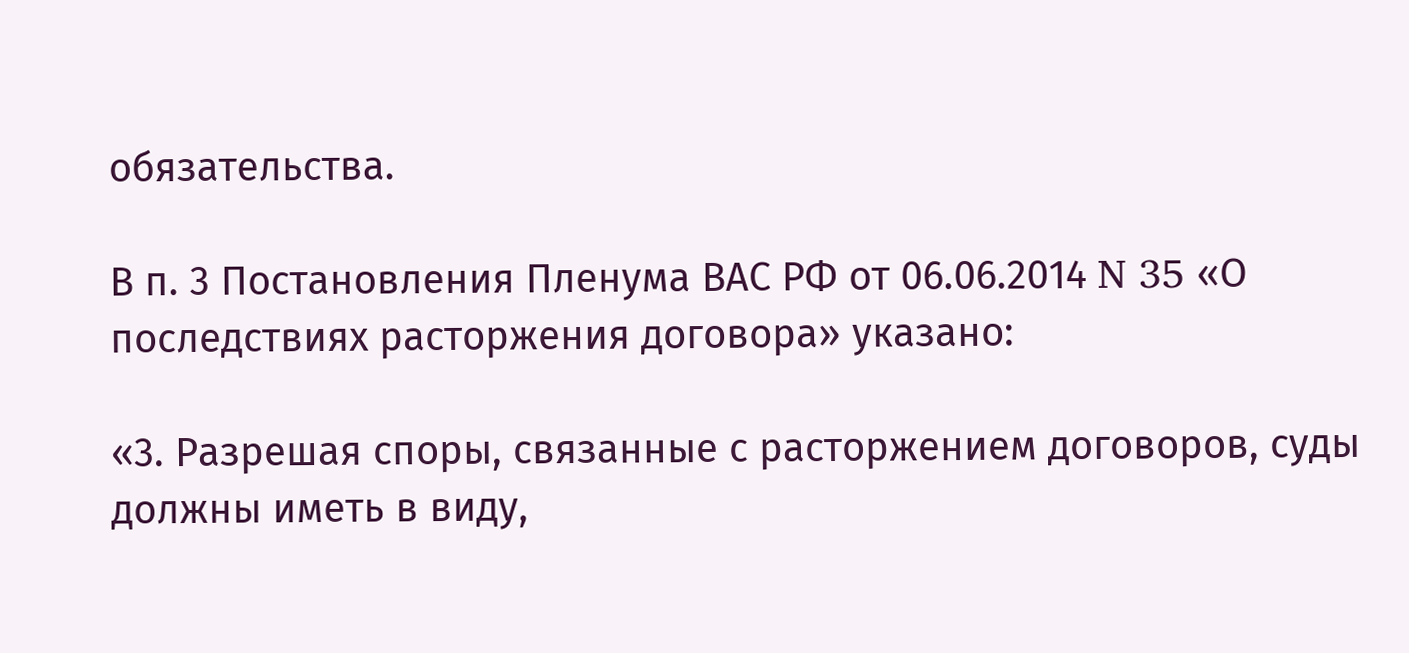обязательства.

В п. 3 Постановления Пленума ВАС РФ от 06.06.2014 N 35 «О последствиях расторжения договора» указано:

«3. Разрешая споры, связанные с расторжением договоров, суды должны иметь в виду,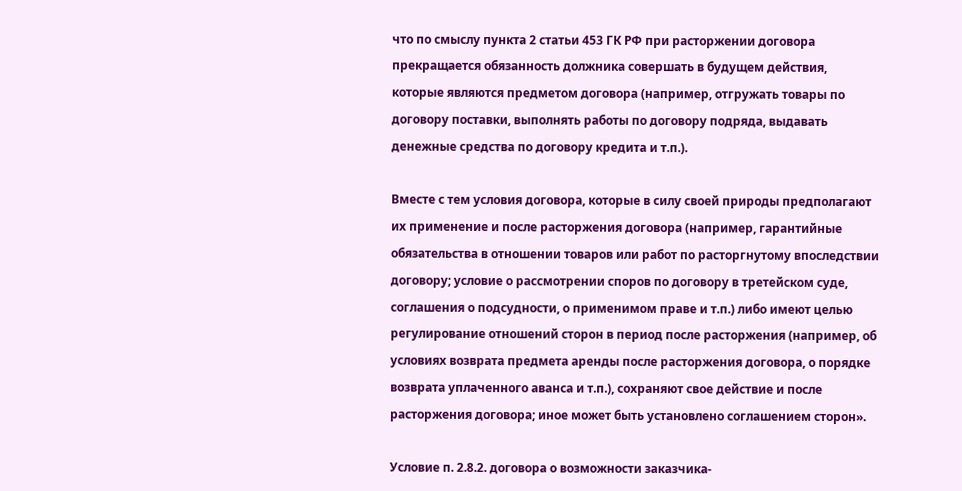что по смыслу пункта 2 статьи 453 ГК РФ при расторжении договора прекращается обязанность должника совершать в будущем действия, которые являются предметом договора (например, отгружать товары по договору поставки, выполнять работы по договору подряда, выдавать денежные средства по договору кредита и т.п.).

Вместе с тем условия договора, которые в силу своей природы предполагают их применение и после расторжения договора (например, гарантийные обязательства в отношении товаров или работ по расторгнутому впоследствии договору; условие о рассмотрении споров по договору в третейском суде, соглашения о подсудности, о применимом праве и т.п.) либо имеют целью регулирование отношений сторон в период после расторжения (например, об условиях возврата предмета аренды после расторжения договора, о порядке возврата уплаченного аванса и т.п.), сохраняют свое действие и после расторжения договора; иное может быть установлено соглашением сторон».

Условие п. 2.8.2. договора о возможности заказчика-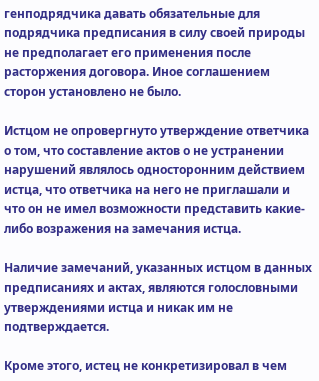генподрядчика давать обязательные для подрядчика предписания в силу своей природы не предполагает его применения после расторжения договора. Иное соглашением сторон установлено не было.

Истцом не опровергнуто утверждение ответчика о том, что составление актов о не устранении нарушений являлось односторонним действием истца, что ответчика на него не приглашали и что он не имел возможности представить какие-либо возражения на замечания истца.

Наличие замечаний, указанных истцом в данных предписаниях и актах, являются голословными утверждениями истца и никак им не подтверждается.

Кроме этого, истец не конкретизировал в чем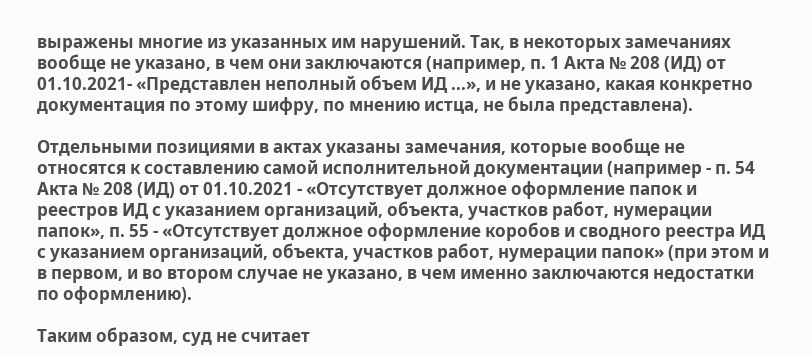выражены многие из указанных им нарушений. Так, в некоторых замечаниях вообще не указано, в чем они заключаются (например, п. 1 Акта № 208 (ИД) от 01.10.2021- «Представлен неполный объем ИД ...», и не указано, какая конкретно документация по этому шифру, по мнению истца, не была представлена).

Отдельными позициями в актах указаны замечания, которые вообще не относятся к составлению самой исполнительной документации (например - п. 54 Акта № 208 (ИД) от 01.10.2021 - «Отсутствует должное оформление папок и реестров ИД с указанием организаций, объекта, участков работ, нумерации папок», п. 55 - «Отсутствует должное оформление коробов и сводного реестра ИД с указанием организаций, объекта, участков работ, нумерации папок» (при этом и в первом, и во втором случае не указано, в чем именно заключаются недостатки по оформлению).

Таким образом, суд не считает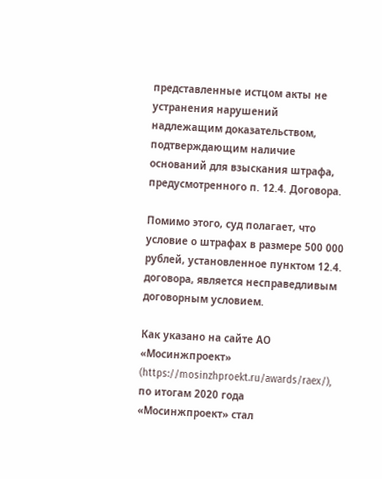представленные истцом акты не устранения нарушений надлежащим доказательством, подтверждающим наличие оснований для взыскания штрафа, предусмотренного п. 12.4. Договора.

Помимо этого, суд полагает, что условие о штрафах в размере 500 000 рублей, установленное пунктом 12.4. договора, является несправедливым договорным условием.

Как указано на сайте АО «Мосинжпроект» (https://mosinzhproekt.ru/awards/raex/), по итогам 2020 года «Мосинжпроект» стал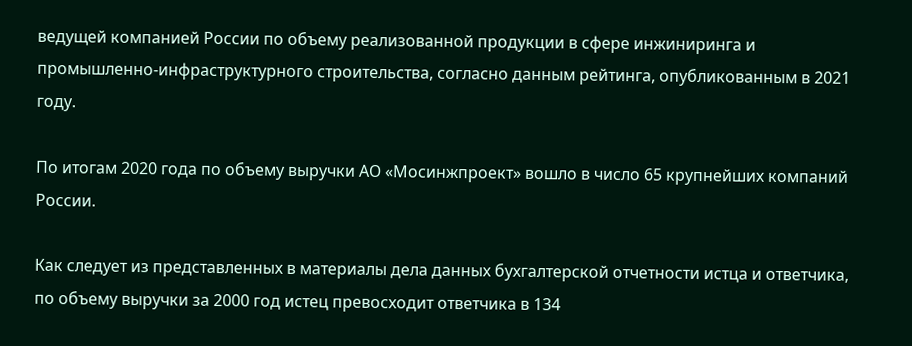ведущей компанией России по объему реализованной продукции в сфере инжиниринга и промышленно-инфраструктурного строительства, согласно данным рейтинга, опубликованным в 2021 году.

По итогам 2020 года по объему выручки АО «Мосинжпроект» вошло в число 65 крупнейших компаний России.

Как следует из представленных в материалы дела данных бухгалтерской отчетности истца и ответчика, по объему выручки за 2000 год истец превосходит ответчика в 134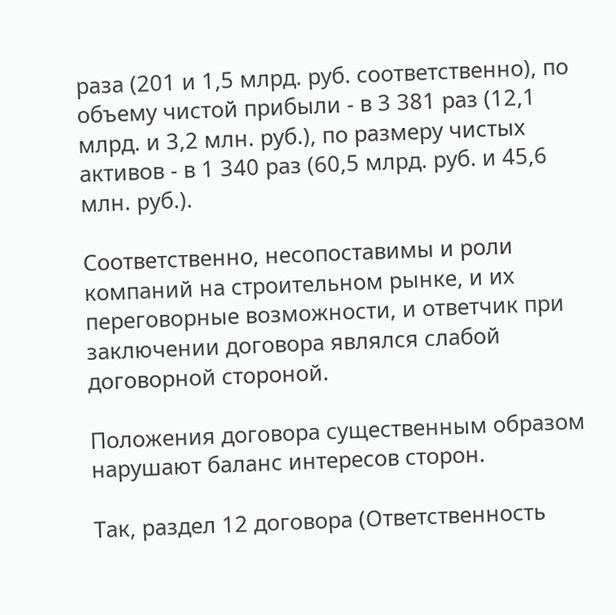раза (201 и 1,5 млрд. руб. соответственно), по объему чистой прибыли - в 3 381 раз (12,1 млрд. и 3,2 млн. руб.), по размеру чистых активов - в 1 340 раз (60,5 млрд. руб. и 45,6 млн. руб.).

Соответственно, несопоставимы и роли компаний на строительном рынке, и их переговорные возможности, и ответчик при заключении договора являлся слабой договорной стороной.

Положения договора существенным образом нарушают баланс интересов сторон.

Так, раздел 12 договора (Ответственность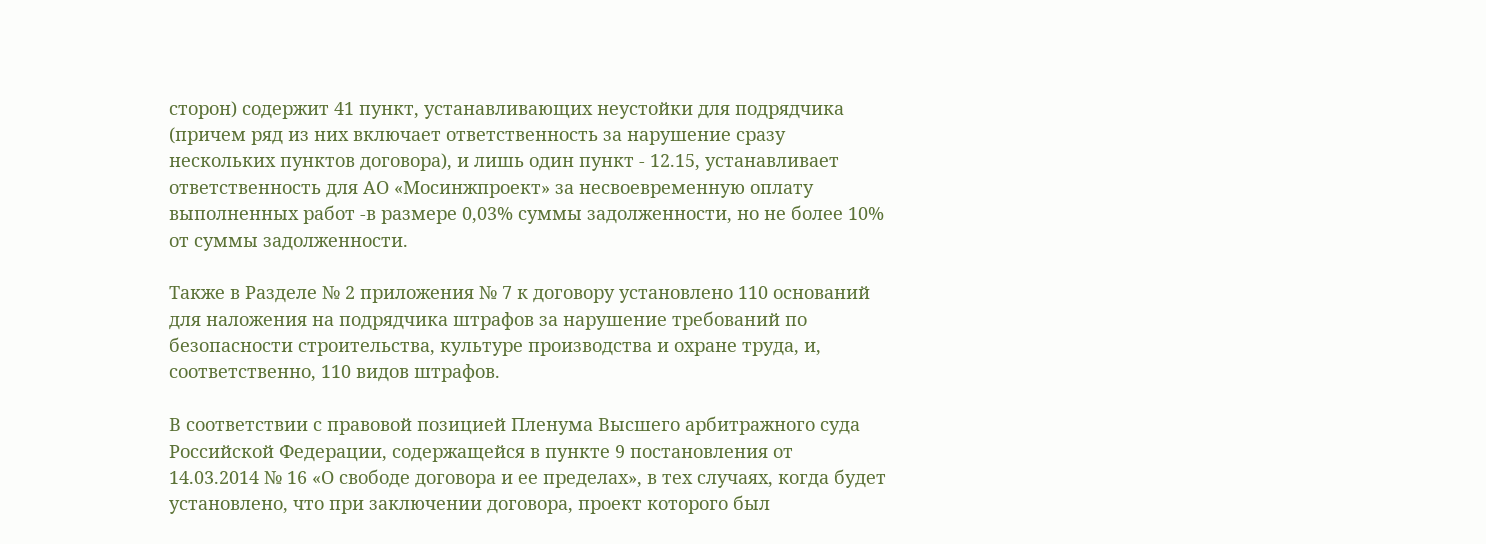сторон) содержит 41 пункт, устанавливающих неустойки для подрядчика (причем ряд из них включает ответственность за нарушение сразу нескольких пунктов договора), и лишь один пункт - 12.15, устанавливает ответственность для АО «Мосинжпроект» за несвоевременную оплату выполненных работ -в размере 0,03% суммы задолженности, но не более 10% от суммы задолженности.

Также в Разделе № 2 приложения № 7 к договору установлено 110 оснований для наложения на подрядчика штрафов за нарушение требований по безопасности строительства, культуре производства и охране труда, и, соответственно, 110 видов штрафов.

В соответствии с правовой позицией Пленума Высшего арбитражного суда Российской Федерации, содержащейся в пункте 9 постановления от 14.03.2014 № 16 «О свободе договора и ее пределах», в тех случаях, когда будет установлено, что при заключении договора, проект которого был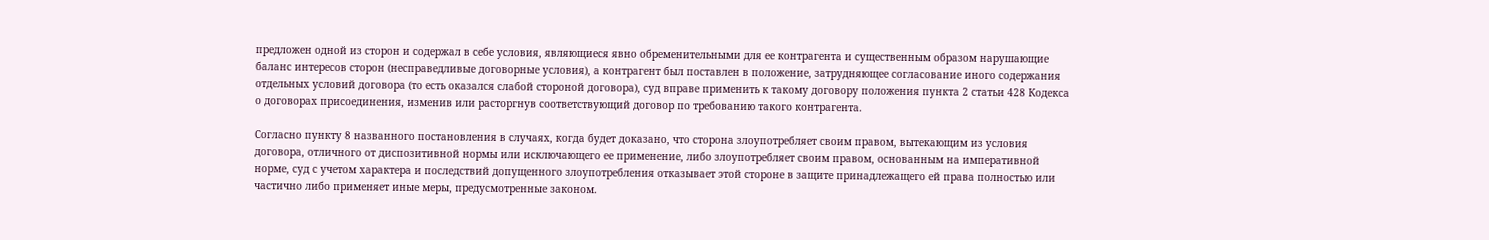предложен одной из сторон и содержал в себе условия, являющиеся явно обременительными для ее контрагента и существенным образом нарушающие баланс интересов сторон (несправедливые договорные условия), а контрагент был поставлен в положение, затрудняющее согласование иного содержания отдельных условий договора (то есть оказался слабой стороной договора), суд вправе применить к такому договору положения пункта 2 статьи 428 Кодекса о договорах присоединения, изменив или расторгнув соответствующий договор по требованию такого контрагента.

Согласно пункту 8 названного постановления в случаях, когда будет доказано, что сторона злоупотребляет своим правом, вытекающим из условия договора, отличного от диспозитивной нормы или исключающего ее применение, либо злоупотребляет своим правом, основанным на императивной норме, суд с учетом характера и последствий допущенного злоупотребления отказывает этой стороне в защите принадлежащего ей права полностью или частично либо применяет иные меры, предусмотренные законом.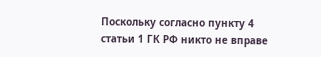Поскольку согласно пункту 4 статьи 1 ГК РФ никто не вправе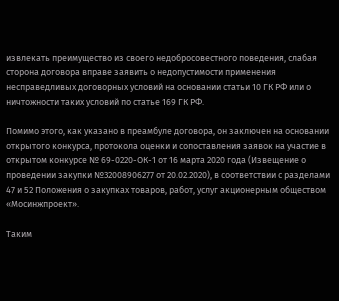извлекать преимущество из своего недобросовестного поведения, слабая сторона договора вправе заявить о недопустимости применения несправедливых договорных условий на основании статьи 10 ГК РФ или о ничтожности таких условий по статье 169 ГК РФ.

Помимо этого, как указано в преамбуле договора, он заключен на основании открытого конкурса, протокола оценки и сопоставления заявок на участие в открытом конкурсе № 69-0220-ОК-1 от 16 марта 2020 года (Извещение о проведении закупки №32008906277 от 20.02.2020), в соответствии с разделами 47 и 52 Положения о закупках товаров, работ, услуг акционерным обществом «Мосинжпроект».

Таким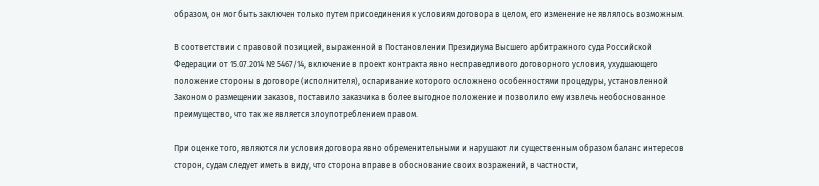образом, он мог быть заключен только путем присоединения к условиям договора в целом, его изменение не являлось возможным.

В соответствии с правовой позицией, выраженной в Постановлении Президиума Высшего арбитражного суда Российской Федерации от 15.07.2014 № 5467/14, включение в проект контракта явно несправедливого договорного условия, ухудшающего положение стороны в договоре (исполнителя), оспаривание которого осложнено особенностями процедуры, установленной Законом о размещении заказов, поставило заказчика в более выгодное положение и позволило ему извлечь необоснованное преимущество, что так же является злоупотреблением правом.

При оценке того, являются ли условия договора явно обременительными и нарушают ли существенным образом баланс интересов сторон, судам следует иметь в виду, что сторона вправе в обоснование своих возражений, в частности,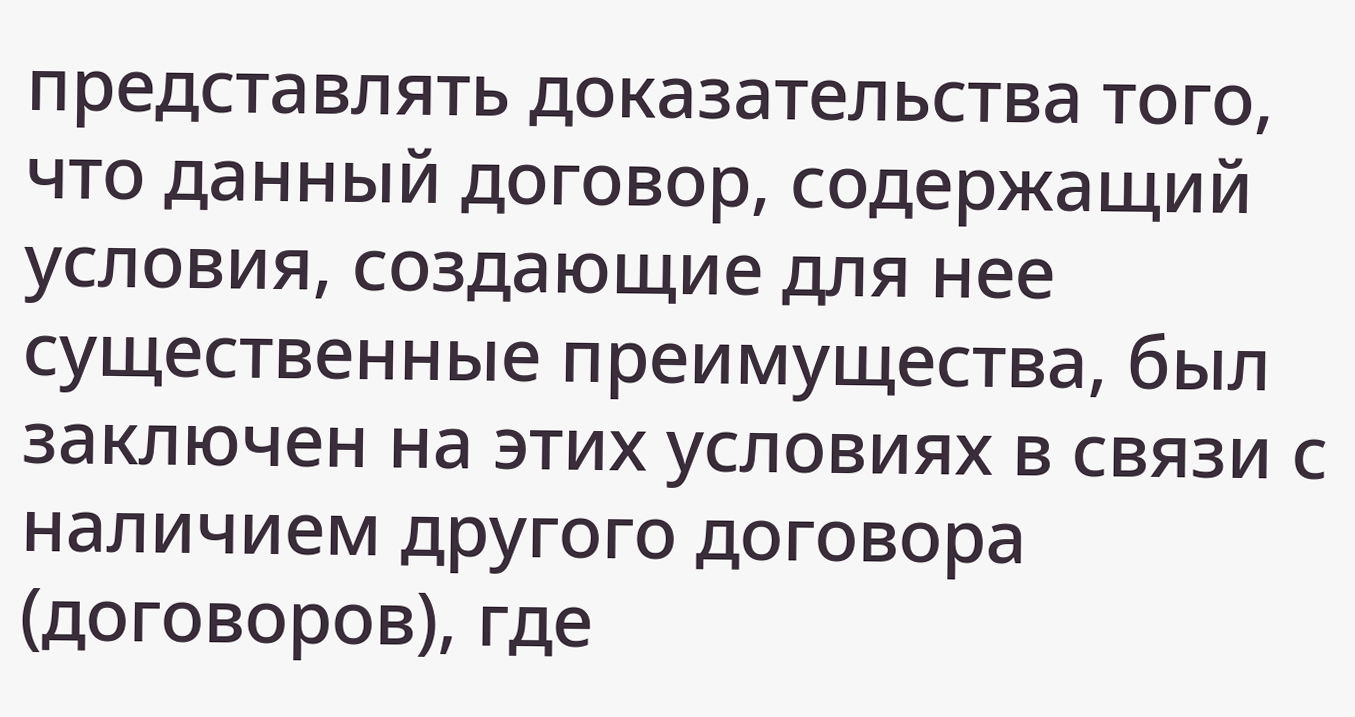представлять доказательства того, что данный договор, содержащий условия, создающие для нее существенные преимущества, был заключен на этих условиях в связи с наличием другого договора (договоров), где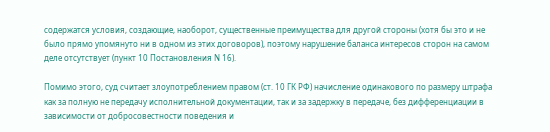содержатся условия, создающие, наоборот, существенные преимущества для другой стороны (хотя бы это и не было прямо упомянуто ни в одном из этих договоров), поэтому нарушение баланса интересов сторон на самом деле отсутствует (пункт 10 Постановления N 16).

Помимо этого, суд считает злоупотреблением правом (ст. 10 ГК РФ) начисление одинакового по размеру штрафа как за полную не передачу исполнительной документации, так и за задержку в передаче, без дифференциации в зависимости от добросовестности поведения и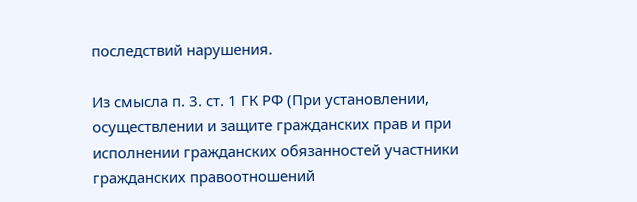последствий нарушения.

Из смысла п. 3. ст. 1 ГК РФ (При установлении, осуществлении и защите гражданских прав и при исполнении гражданских обязанностей участники гражданских правоотношений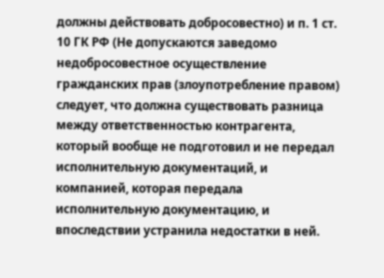должны действовать добросовестно) и п. 1 ст. 10 ГК РФ (Не допускаются заведомо недобросовестное осуществление гражданских прав (злоупотребление правом) следует, что должна существовать разница между ответственностью контрагента, который вообще не подготовил и не передал исполнительную документаций, и компанией, которая передала исполнительную документацию, и впоследствии устранила недостатки в ней.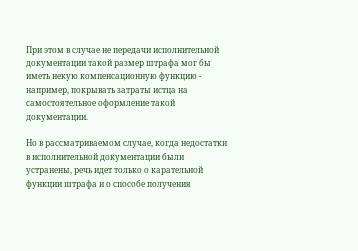При этом в случае не передачи исполнительной документации такой размер штрафа мог бы иметь некую компенсационную функцию - например, покрывать затраты истца на самостоятельное оформление такой документации.

Но в рассматриваемом случае, когда недостатки в исполнительной документации были устранены, речь идет только о карательной функции штрафа и о способе получения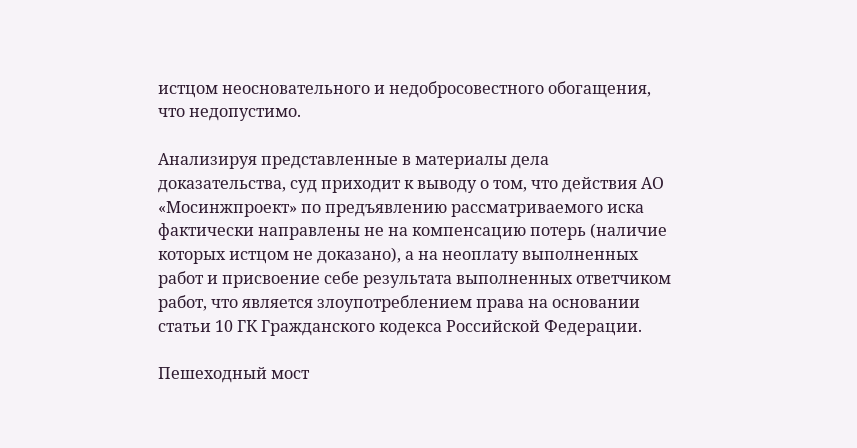истцом неосновательного и недобросовестного обогащения, что недопустимо.

Анализируя представленные в материалы дела доказательства, суд приходит к выводу о том, что действия АО «Мосинжпроект» по предъявлению рассматриваемого иска фактически направлены не на компенсацию потерь (наличие которых истцом не доказано), а на неоплату выполненных работ и присвоение себе результата выполненных ответчиком работ, что является злоупотреблением права на основании статьи 10 ГК Гражданского кодекса Российской Федерации.

Пешеходный мост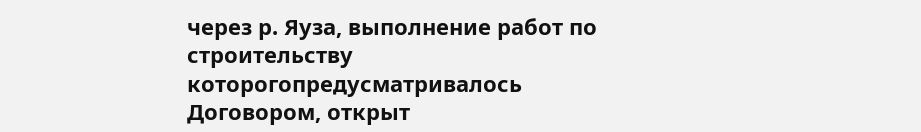через р. Яуза, выполнение работ по строительству которогопредусматривалось Договором, открыт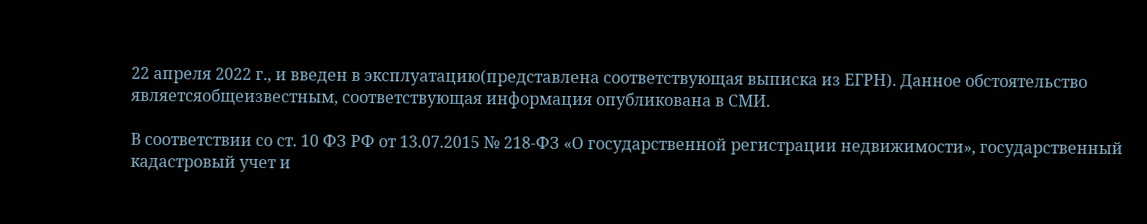22 апреля 2022 г., и введен в эксплуатацию(представлена соответствующая выписка из ЕГРН). Данное обстоятельство являетсяобщеизвестным, соответствующая информация опубликована в СМИ.

В соответствии со ст. 10 ФЗ РФ от 13.07.2015 № 218-ФЗ «О государственной регистрации недвижимости», государственный кадастровый учет и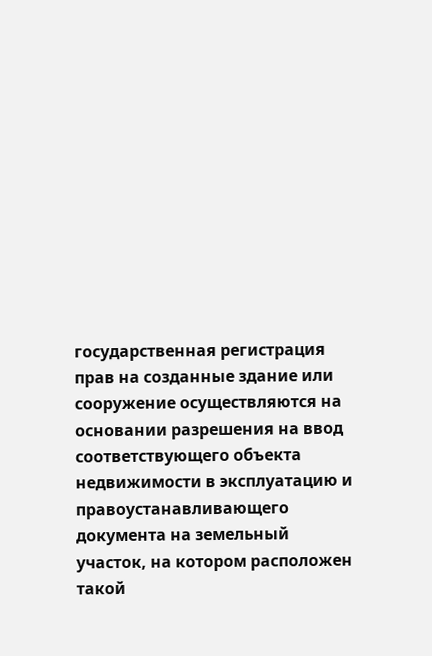государственная регистрация прав на созданные здание или сооружение осуществляются на основании разрешения на ввод соответствующего объекта недвижимости в эксплуатацию и правоустанавливающего документа на земельный участок, на котором расположен такой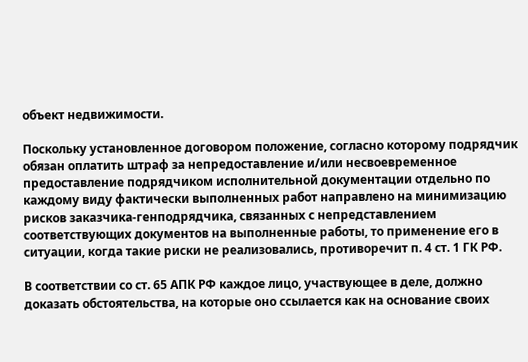объект недвижимости.

Поскольку установленное договором положение, согласно которому подрядчик обязан оплатить штраф за непредоставление и/или несвоевременное предоставление подрядчиком исполнительной документации отдельно по каждому виду фактически выполненных работ направлено на минимизацию рисков заказчика-генподрядчика, связанных с непредставлением соответствующих документов на выполненные работы, то применение его в ситуации, когда такие риски не реализовались, противоречит п. 4 ст. 1 ГК РФ.

В соответствии со ст. 65 АПК РФ каждое лицо, участвующее в деле, должно доказать обстоятельства, на которые оно ссылается как на основание своих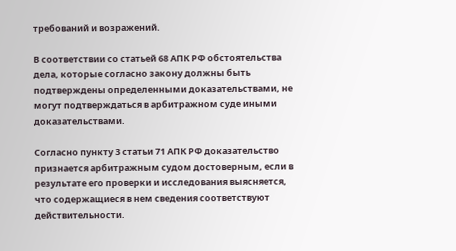требований и возражений.

В соответствии со статьей 68 АПК РФ обстоятельства дела, которые согласно закону должны быть подтверждены определенными доказательствами, не могут подтверждаться в арбитражном суде иными доказательствами.

Согласно пункту 3 статьи 71 АПК РФ доказательство признается арбитражным судом достоверным, если в результате его проверки и исследования выясняется, что содержащиеся в нем сведения соответствуют действительности.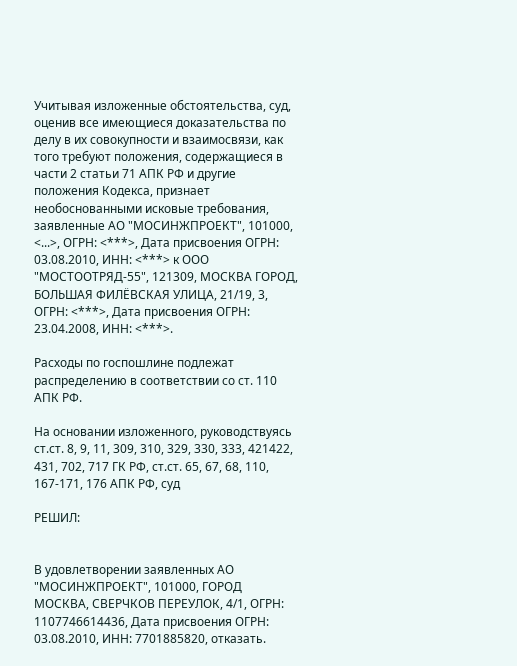Учитывая изложенные обстоятельства, суд, оценив все имеющиеся доказательства по делу в их совокупности и взаимосвязи, как того требуют положения, содержащиеся в части 2 статьи 71 АПК РФ и другие положения Кодекса, признает необоснованными исковые требования, заявленные АО "МОСИНЖПРОЕКТ", 101000, <...>, ОГРН: <***>, Дата присвоения ОГРН: 03.08.2010, ИНН: <***> к ООО "МОСТООТРЯД-55", 121309, МОСКВА ГОРОД, БОЛЬШАЯ ФИЛЁВСКАЯ УЛИЦА, 21/19, 3, ОГРН: <***>, Дата присвоения ОГРН: 23.04.2008, ИНН: <***>.

Расходы по госпошлине подлежат распределению в соответствии со ст. 110 АПК РФ.

На основании изложенного, руководствуясь ст.ст. 8, 9, 11, 309, 310, 329, 330, 333, 421422, 431, 702, 717 ГК РФ, ст.ст. 65, 67, 68, 110, 167-171, 176 АПК РФ, суд

РЕШИЛ:


В удовлетворении заявленных АО "МОСИНЖПРОЕКТ", 101000, ГОРОД МОСКВА, СВЕРЧКОВ ПЕРЕУЛОК, 4/1, ОГРН: 1107746614436, Дата присвоения ОГРН: 03.08.2010, ИНН: 7701885820, отказать.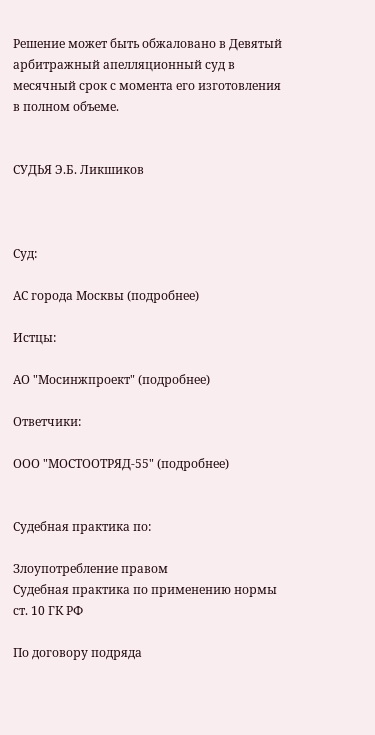Решение может быть обжаловано в Девятый арбитражный апелляционный суд в месячный срок с момента его изготовления в полном объеме.


СУДЬЯ Э.Б. Ликшиков



Суд:

АС города Москвы (подробнее)

Истцы:

АО "Мосинжпроект" (подробнее)

Ответчики:

ООО "МОСТООТРЯД-55" (подробнее)


Судебная практика по:

Злоупотребление правом
Судебная практика по применению нормы ст. 10 ГК РФ

По договору подряда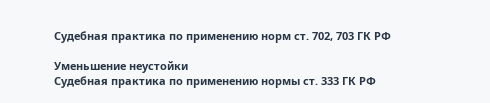Судебная практика по применению норм ст. 702, 703 ГК РФ

Уменьшение неустойки
Судебная практика по применению нормы ст. 333 ГК РФ